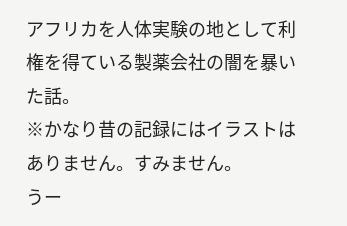アフリカを人体実験の地として利権を得ている製薬会社の闇を暴いた話。
※かなり昔の記録にはイラストはありません。すみません。
うー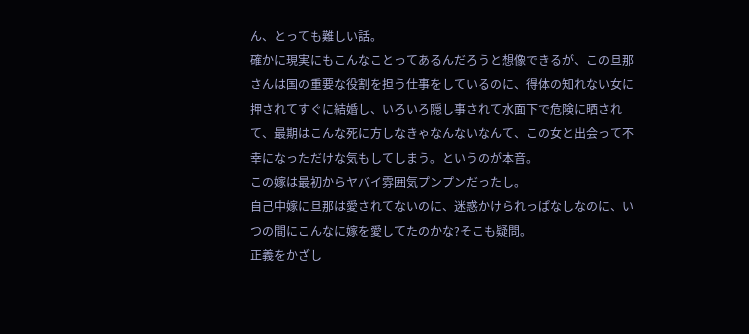ん、とっても難しい話。
確かに現実にもこんなことってあるんだろうと想像できるが、この旦那さんは国の重要な役割を担う仕事をしているのに、得体の知れない女に押されてすぐに結婚し、いろいろ隠し事されて水面下で危険に晒されて、最期はこんな死に方しなきゃなんないなんて、この女と出会って不幸になっただけな気もしてしまう。というのが本音。
この嫁は最初からヤバイ雰囲気プンプンだったし。
自己中嫁に旦那は愛されてないのに、迷惑かけられっぱなしなのに、いつの間にこんなに嫁を愛してたのかな?そこも疑問。
正義をかざし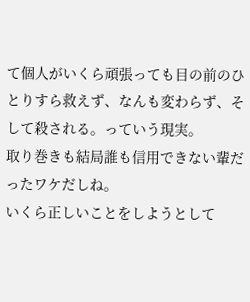て個人がいくら頑張っても目の前のひとりすら救えず、なんも変わらず、そして殺される。っていう現実。
取り巻きも結局誰も信用できない輩だったワケだしね。
いくら正しいことをしようとして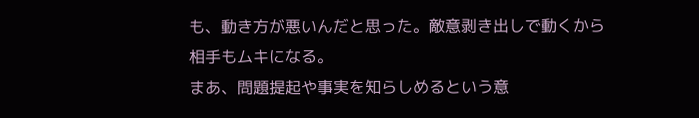も、動き方が悪いんだと思った。敵意剥き出しで動くから相手もムキになる。
まあ、問題提起や事実を知らしめるという意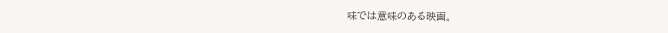味では意味のある映画。